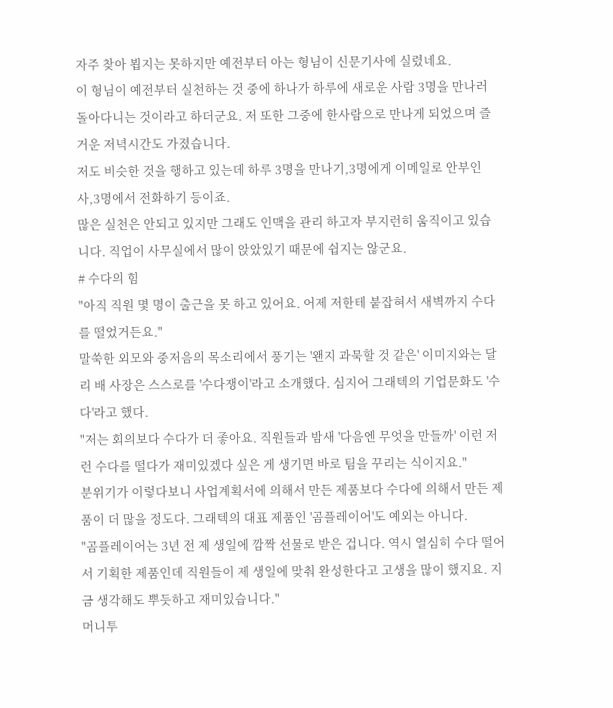자주 찾아 뵙지는 못하지만 예전부터 아는 형님이 신문기사에 실렸네요.
이 형님이 예전부터 실천하는 것 중에 하나가 하루에 새로운 사람 3명을 만나러 돌아다니는 것이라고 하더군요. 저 또한 그중에 한사람으로 만나게 되었으며 즐거운 저녁시간도 가졌습니다.
저도 비슷한 것을 행하고 있는데 하루 3명을 만나기,3명에게 이메일로 안부인사,3명에서 전화하기 등이죠.
많은 실천은 안되고 있지만 그래도 인맥을 관리 하고자 부지런히 움직이고 있습니다. 직업이 사무실에서 많이 앉았있기 때문에 쉽지는 않군요.
# 수다의 힘
"아직 직원 몇 명이 출근을 못 하고 있어요. 어제 저한테 붙잡혀서 새벽까지 수다를 떨었거든요."
말쑥한 외모와 중저음의 목소리에서 풍기는 '왠지 과묵할 것 같은' 이미지와는 달리 배 사장은 스스로를 '수다쟁이'라고 소개했다. 심지어 그래텍의 기업문화도 '수다'라고 했다.
"저는 회의보다 수다가 더 좋아요. 직원들과 밤새 '다음엔 무엇을 만들까' 이런 저런 수다를 떨다가 재미있겠다 싶은 게 생기면 바로 팀을 꾸리는 식이지요."
분위기가 이렇다보니 사업계획서에 의해서 만든 제품보다 수다에 의해서 만든 제품이 더 많을 정도다. 그래텍의 대표 제품인 '곰플레이어'도 예외는 아니다.
"곰플레이어는 3년 전 제 생일에 깜짝 선물로 받은 겁니다. 역시 열심히 수다 떨어서 기획한 제품인데 직원들이 제 생일에 맞춰 완성한다고 고생을 많이 했지요. 지금 생각해도 뿌듯하고 재미있습니다."
머니투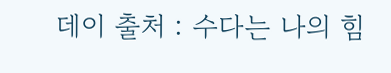데이 출처 : 수다는 나의 힘